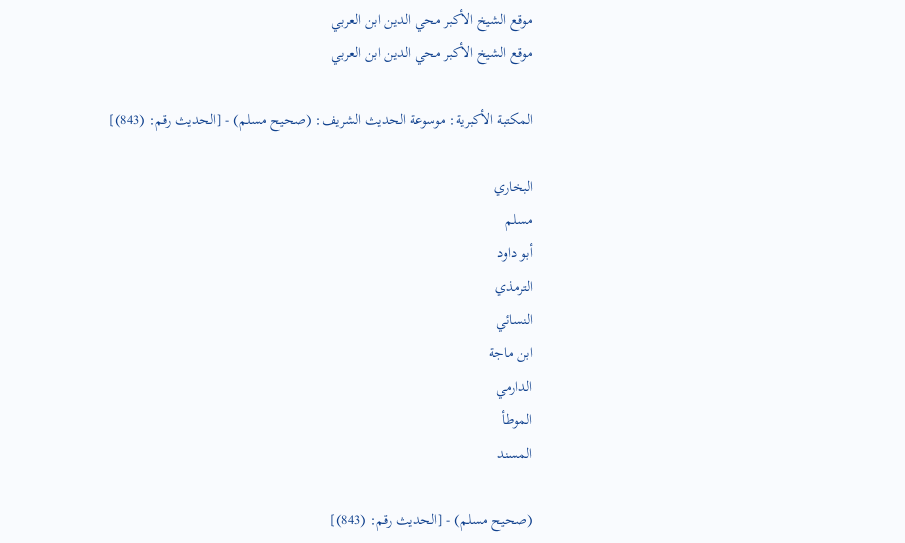موقع الشيخ الأكبر محي الدين ابن العربي
موقع الشيخ الأكبر محي الدين ابن العربي

المكتبة الأكبرية: موسوعة الحديث الشريف: (صحيح مسلم) - [الحديث رقم: (843)]

البخاري
مسلم
أبو داود
الترمذي
النسائي
ابن ماجة
الدارمي
الموطأ
المسند

(صحيح مسلم) - [الحديث رقم: (843)]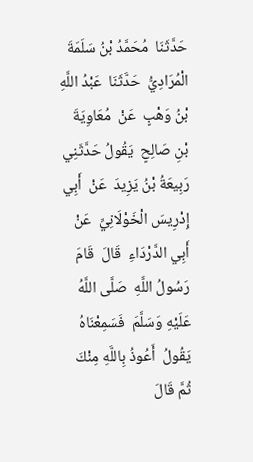حَدَّثَنَا  مُحَمَّدُ بْنُ سَلَمَةَ الْمُرَادِيُّ  حَدَّثَنَا  عَبْدُ اللَّهِ بْنُ وَهْبٍ  عَنْ  مُعَاوِيَةَ بْنِ صَالِحٍ  يَقُولُ حَدَّثَنِي  رَبِيعَةُ بْنُ يَزِيدَ  عَنْ  أَبِي إِدْرِيسَ الْخَوْلَانِيِّ  عَنْ  أَبِي الدَّرْدَاءِ  قَالَ  قَامَ رَسُولُ اللَّهِ  صَلَّى اللَّهُ عَلَيْهِ وَسَلَّمَ  فَسَمِعْنَاهُ يَقُولُ  أَعُوذُ بِاللَّهِ مِنْكَ ثُمَّ قَالَ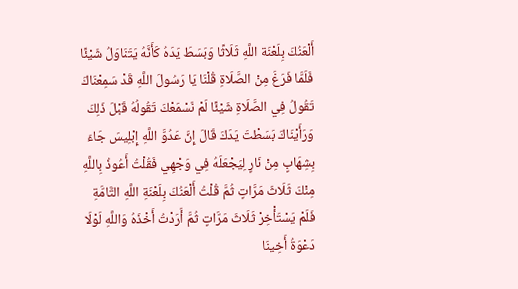أَلْعَنُكَ بِلَعْنَة اللَّهِ ثَلَاثًا وَبَسَطَ يَدَهُ كَأَنَّهُ يَتَنَاوَلُ شَيْئًا فَلَمَّا فَرَغَ مِنْ الصَّلَاةِ قُلْنَا يَا رَسُولَ اللَّهِ قَدْ سَمِعْنَاكَ تَقُولُ فِي الصَّلَاةِ شَيْئًا لَمْ نَسْمَعْكَ تَقُولُهُ قَبْلَ ذَلِكَ وَرَأَيْنَاكَ بَسَطْتَ يَدَكَ قَالَ إِنَّ عَدُوَّ اللَّهِ إِبْلِيسَ جَاءَ بِشِهَابٍ مِنْ نَارٍ لِيَجْعَلَهُ فِي وَجْهِي فَقُلْتُ أَعُوذُ بِاللَّهِ مِنْكَ ثَلَاثَ مَرَّاتٍ ثُمَّ قُلْتُ أَلْعَنُكَ بِلَعْنَةِ اللَّهِ التَّامَّةِ فَلَمْ يَسْتَأْخِرْ ثَلَاثَ مَرَّاتٍ ثُمَّ أَرَدْتُ أَخْذَهُ وَاللَّهِ لَوْلَا دَعْوَةُ أَخِينَا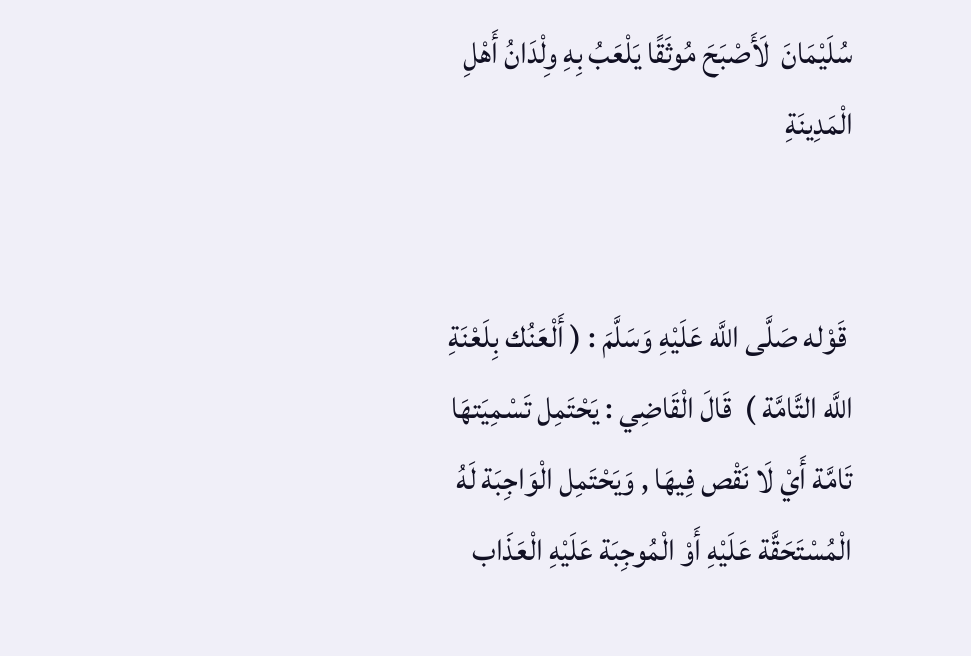سُلَيْمَانَ  لَأَصْبَحَ مُوثَقًا يَلْعَبُ بِهِ وِلْدَانُ أَهْلِ  الْمَدِينَةِ


 قَوْله صَلَّى اللَّه عَلَيْهِ وَسَلَّمَ : ( أَلْعَنُك بِلَعْنَةِ اللَّه التَّامَّة )  قَالَ الْقَاضِي : يَحْتَمِل تَسْمِيَتهَا تَامَّة أَيْ لَا نَقْص فِيهَا , وَيَحْتَمِل الْوَاجِبَة لَهُ الْمُسْتَحَقَّة عَلَيْهِ أَوْ الْمُوجِبَة عَلَيْهِ الْعَذَاب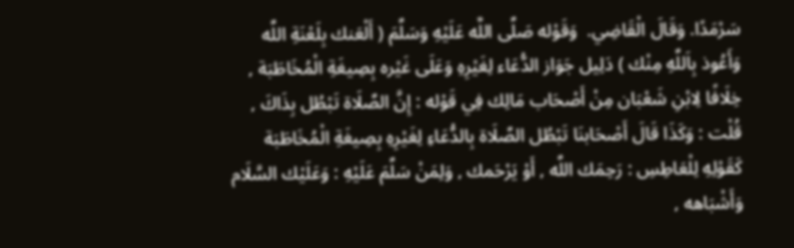سَرْمَدًا. وَقَالَ الْقَاضِي.  وَقَوْله صَلَّى اللَّه عَلَيْهِ وَسَلَّمَ ( أَلْعَنك بِلَعْنَةِ اللَّه وَأَعُوذ بِاَللَّهِ مِنْك ) دَلِيل جَوَاز الدُّعَاء لِغَيْرِهِ وَعَلَى غَيْره بِصِيغَةِ الْمُخَاطَبَة , خِلَافًا لِابْنِ شَعْبَان مِنْ أَصْحَاب مَالِك فِي قَوْله : إِنَّ الصَّلَاة تَبْطُل بِذَاكَ , قُلْت : وَكَذَا قَالَ أَصْحَابنَا تَبْطُل الصَّلَاة بِالدُّعَاءِ لِغَيْرِهِ بِصِيغَةِ الْمُخَاطَبَة كَقَوْلِهِ لِلْعَاطِسِ : رَحِمَك اللَّه , أَوْ يَرْحَمك , وَلِمَنْ سَلَّمَ عَلَيْهِ : وَعَلَيْك السَّلَام وَأَشْبَاهه ,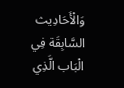وَالْأَحَادِيث السَّابِقَة فِي الْبَاب الَّذِي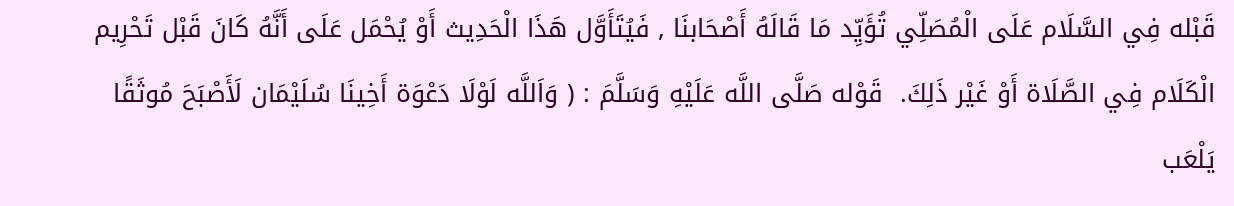قَبْله فِي السَّلَام عَلَى الْمُصَلِّي تُؤَيِّد مَا قَالَهُ أَصْحَابنَا , فَيُتَأَوَّل هَذَا الْحَدِيث أَوْ يُحْمَل عَلَى أَنَّهُ كَانَ قَبْل تَحْرِيم الْكَلَام فِي الصَّلَاة أَوْ غَيْر ذَلِكَ.  قَوْله صَلَّى اللَّه عَلَيْهِ وَسَلَّمَ : ( وَاَللَّه لَوْلَا دَعْوَة أَخِينَا سُلَيْمَان لَأَصْبَحَ مُوثَقًا يَلْعَب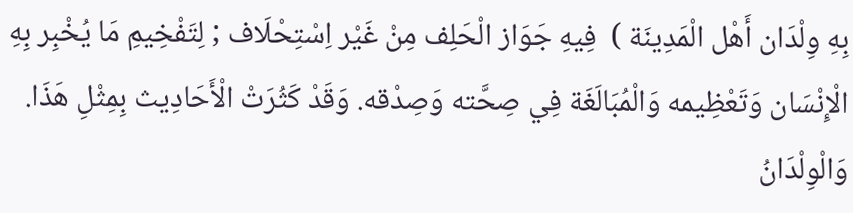بِهِ وِلْدَان أَهْل الْمَدِينَة )  فِيهِ جَوَاز الْحَلِف مِنْ غَيْر اِسْتِحْلَاف ; لِتَفْخِيمِ مَا يُخْبِر بِهِ الْإِنْسَان وَتَعْظِيمه وَالْمُبَالَغَة فِي صِحَّته وَصِدْقه. وَقَدْ كَثُرَتْ الْأَحَادِيث بِمِثْلِ هَذَا. وَالْوِلْدَانُ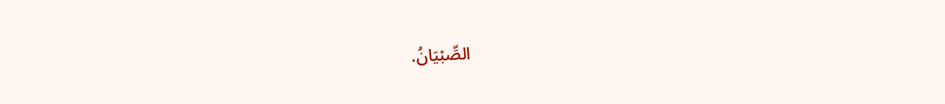الصِّبْيَانُ.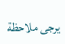يرجى ملاحظة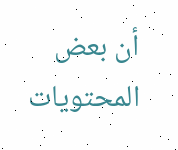أن بعض المحتويات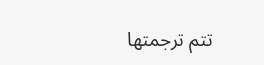تتم ترجمتها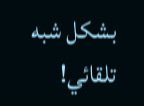بشكل شبه تلقائي!